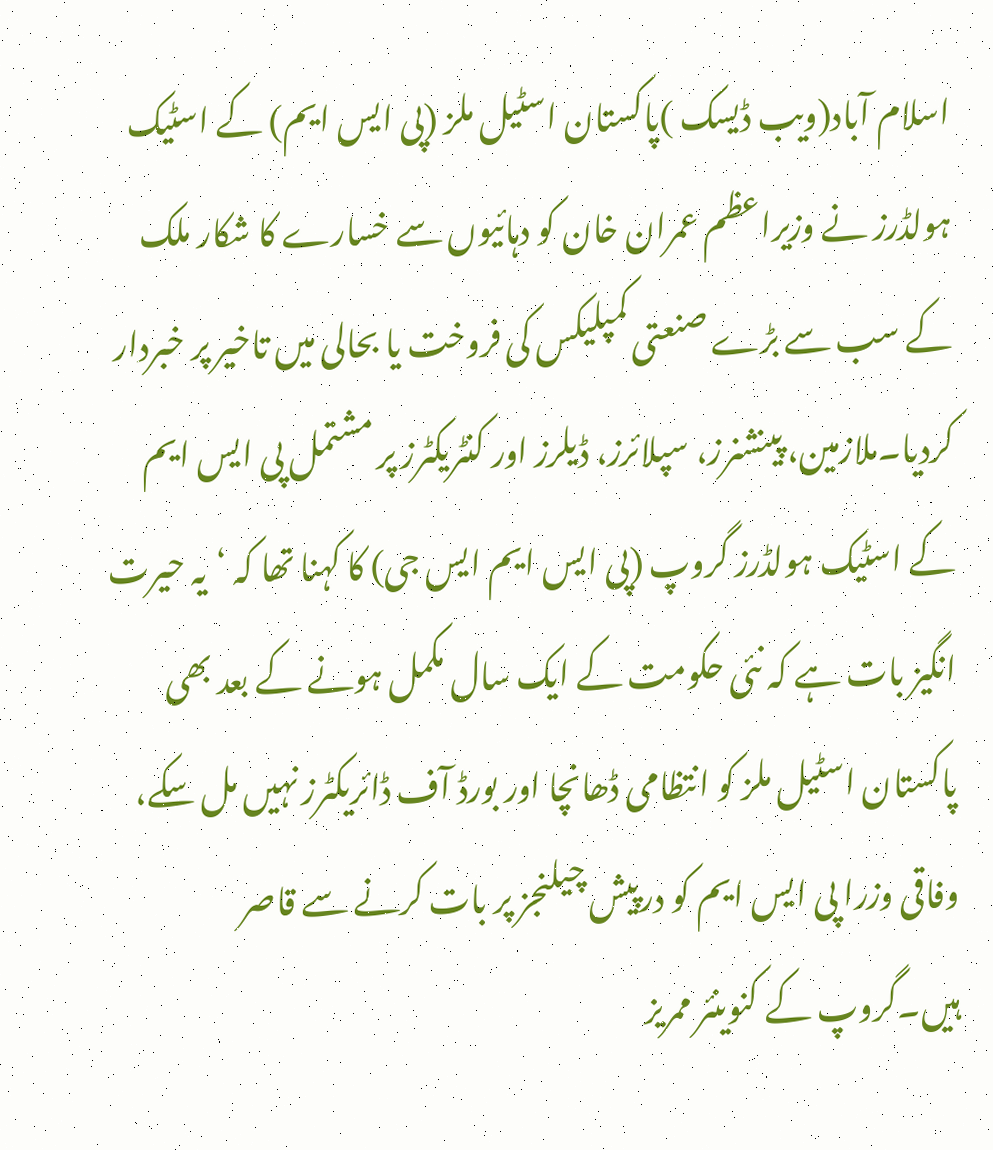اسلام آباد(ویب ڈیسک )پاکستان اسٹیل ملز (پی ایس ایم) کے اسٹیک ہولڈرز نے وزیراعظم عمران خان کو دہائیوں سے خسارے کا شکار ملک کے سب سے بڑے صنعتی کمپلیکس کی فروخت یا بحالی میں تاخیر پر خبردار کردیا۔ملازمین، پینشنرز، سپلائرز، ڈیلرز اور کنٹریکٹرز پر مشتمل پی ایس ایم کے اسٹیک ہولڈرز گروپ (پی ایس ایم ایس جی) کا کہنا تھا کہ ‘یہ حیرت انگیز بات ہے کہ نئی حکومت کے ایک سال مکمل ہونے کے بعد بھی پاکستان اسٹیل ملز کو انتظامی ڈھانچا اور بورڈ آف ڈائریکٹرز نہیں مل سکے، وفاقی وزرا پی ایس ایم کو درپیش چیلنجز پر بات کرنے سے قاصر ہیں۔گروپ کے کنوینئر ممریز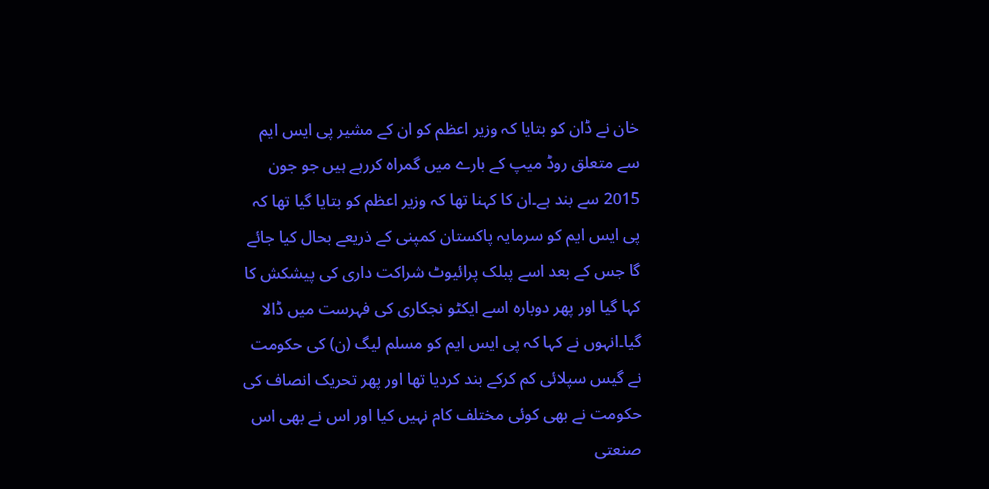خان نے ڈان کو بتایا کہ وزیر اعظم کو ان کے مشیر پی ایس ایم سے متعلق روڈ میپ کے بارے میں گمراہ کررہے ہیں جو جون 2015 سے بند ہے۔ان کا کہنا تھا کہ وزیر اعظم کو بتایا گیا تھا کہ پی ایس ایم کو سرمایہ پاکستان کمپنی کے ذریعے بحال کیا جائے گا جس کے بعد اسے پبلک پرائیوٹ شراکت داری کی پیشکش کا کہا گیا اور پھر دوبارہ اسے ایکٹو نجکاری کی فہرست میں ڈالا گیا۔انہوں نے کہا کہ پی ایس ایم کو مسلم لیگ (ن) کی حکومت نے گیس سپلائی کم کرکے بند کردیا تھا اور پھر تحریک انصاف کی حکومت نے بھی کوئی مختلف کام نہیں کیا اور اس نے بھی اس صنعتی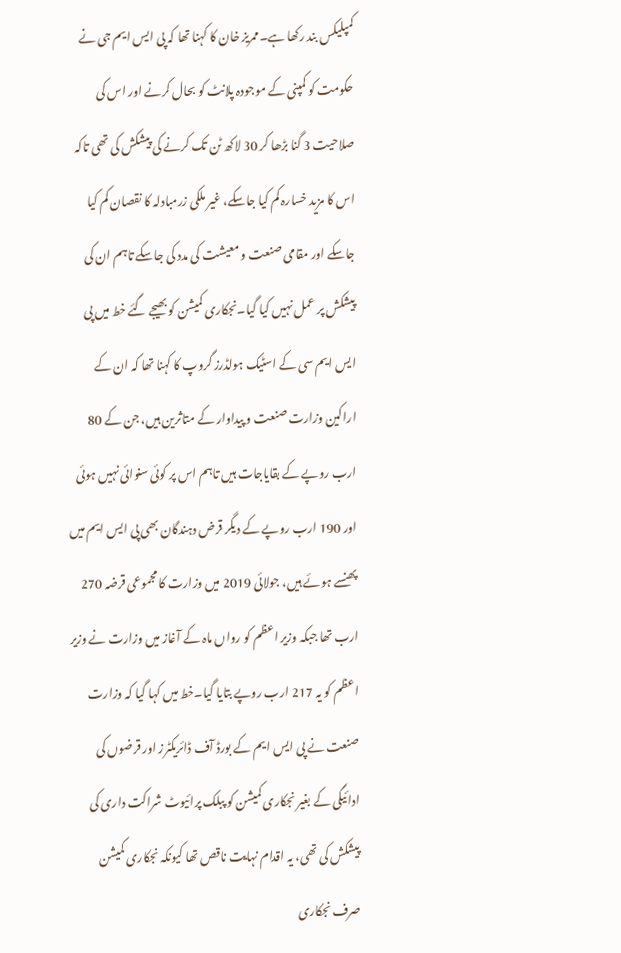کمپلیکس بند رکھا ہے۔ممریز خان کا کہنا تھا کہ پی ایس ایم جی نے حکومت کو کمپنی کے موجودہ پلانٹ کو بحال کرنے اور اس کی صلاحیت 3 گنا بڑھا کر 30 لاکھ ٹن تک کرنے کی پیشکش کی تھی تاکہ اس کا مزید خسارہ کم کیا جاسکے، غیر ملکی زرمبادلہ کا نقصان کم کیا جاسکے اور مقامی صنعت و معیشت کی مدد کی جاسکے تاہم ان کی پیشکش پر عمل نہیں کیا گیا۔نجکاری کمیشن کو بھیجے گئے خط میں پی ایس ایم سی کے اسٹیک ہولڈرز گروپ کا کہنا تھا کہ ان کے اراکین وزارت صنعت و پیداوار کے متاثرین ہیں، جن کے 80 ارب روپے کے بقایاجات ہیں تاہم اس پر کوئی سنوائی نہیں ہوئی اور 190 ارب روپے کے دیگر قرض دہندگان بھی پی ایس ایم میں پھنسے ہوئے ہیں، جولائی 2019 میں وزارت کا مجموعی قرضہ 270 ارب تھا جبکہ وزیر اعظم کو رواں ماہ کے آغاز میں وزارت نے وزیر اعظم کو یہ 217 ارب روپے بتایا گیا۔خط میں کہا گیا کہ وزارت صنعت نے پی ایس ایم کے بورڈ آف ڈائریکٹرز اور قرضوں کی ادائیگی کے بغیر نجکاری کمیشن کو پبلک پرائیوٹ شراکت داری کی پیشکش کی تھی، یہ اقدام نہایت ناقص تھا کیونکہ نجکاری کمیشن صرف نجکاری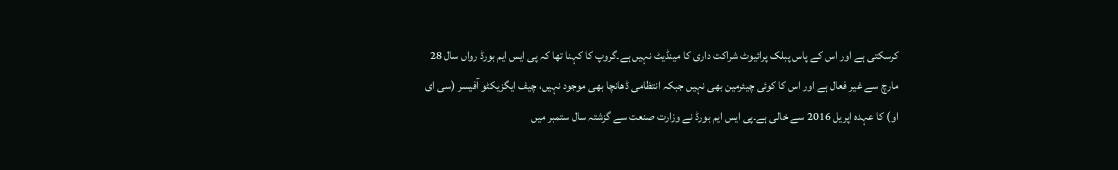کرسکتی ہے اور اس کے پاس پبلک پرائیوٹ شراکت داری کا مینڈیٹ نہیں ہے۔گروپ کا کہنا تھا کہ پی ایس ایم بورڈ رواں سال 28 مارچ سے غیر فعال ہے اور اس کا کوئی چیئرمین بھی نہیں جبکہ انتظامی ڈھانچا بھی موجود نہیں، چیف ایگزیکٹو آفیسر (سی ای او) کا عہدہ اپریل 2016 سے خالی ہے۔پی ایس ایم بورڈ نے وزارت صنعت سے گزشتہ سال ستمبر میں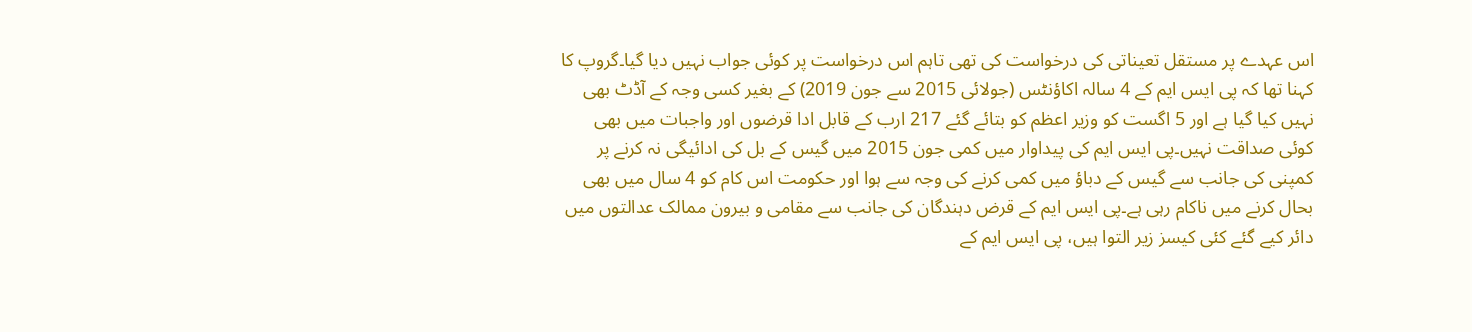اس عہدے پر مستقل تعیناتی کی درخواست کی تھی تاہم اس درخواست پر کوئی جواب نہیں دیا گیا۔گروپ کا کہنا تھا کہ پی ایس ایم کے 4 سالہ اکاؤنٹس (جولائی 2015 سے جون 2019) کے بغیر کسی وجہ کے آڈٹ بھی نہیں کیا گیا ہے اور 5 اگست کو وزیر اعظم کو بتائے گئے 217 ارب کے قابل ادا قرضوں اور واجبات میں بھی کوئی صداقت نہیں۔پی ایس ایم کی پیداوار میں کمی جون 2015 میں گیس کے بل کی ادائیگی نہ کرنے پر کمپنی کی جانب سے گیس کے دباؤ میں کمی کرنے کی وجہ سے ہوا اور حکومت اس کام کو 4 سال میں بھی بحال کرنے میں ناکام رہی ہے۔پی ایس ایم کے قرض دہندگان کی جانب سے مقامی و بیرون ممالک عدالتوں میں دائر کیے گئے کئی کیسز زیر التوا ہیں، پی ایس ایم کے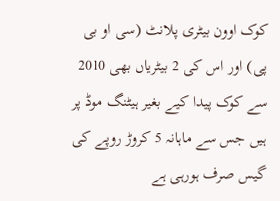کوک اوون بیٹری پلانٹ (سی او بی پی) اور اس کی 2 بیٹریاں بھی 2010 سے کوک پیدا کیے بغیر ہیٹنگ موڈ پر ہیں جس سے ماہانہ 5 کروڑ روپے کی گیس صرف ہورہی ہے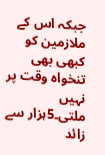جبکہ اس کے ملازمین کو کبھی بھی تنخواہ وقت پر نہیں ملتی۔5ہزار سے زائد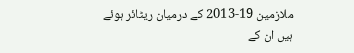ملازمین 19-2013 کے درمیان ریٹائر ہوئے ہیں ان کے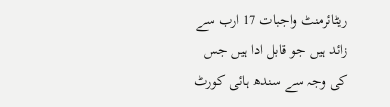ریٹائرمنٹ واجبات 17 ارب سے زائد ہیں جو قابل ادا ہیں جس کی وجہ سے سندھ ہائی کورٹ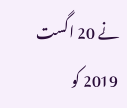نے 20 اگست 2019 کو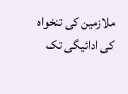ملازمین کی تنخواہ کی ادائیگی تک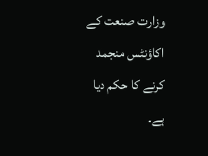وزارت صنعت کے اکاؤنٹس منجمد کرنے کا حکم دیا ہے۔